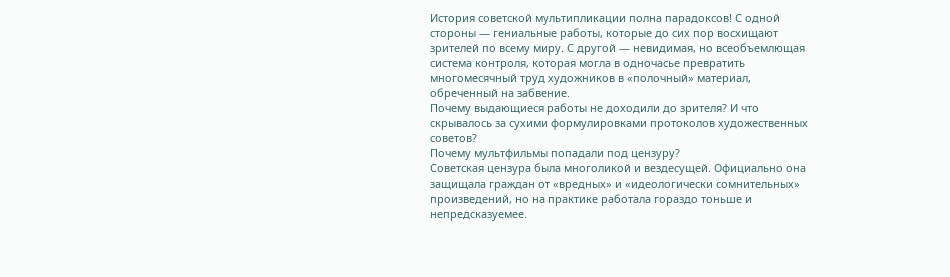История советской мультипликации полна парадоксов! С одной стороны — гениальные работы, которые до сих пор восхищают зрителей по всему миру. С другой — невидимая, но всеобъемлющая система контроля, которая могла в одночасье превратить многомесячный труд художников в «полочный» материал, обреченный на забвение.
Почему выдающиеся работы не доходили до зрителя? И что скрывалось за сухими формулировками протоколов художественных советов?
Почему мультфильмы попадали под цензуру?
Советская цензура была многоликой и вездесущей. Официально она защищала граждан от «вредных» и «идеологически сомнительных» произведений, но на практике работала гораздо тоньше и непредсказуемее.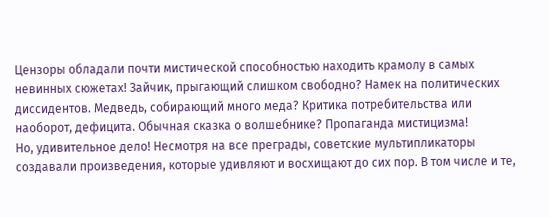Цензоры обладали почти мистической способностью находить крамолу в самых невинных сюжетах! Зайчик, прыгающий слишком свободно? Намек на политических диссидентов. Медведь, собирающий много меда? Критика потребительства или наоборот, дефицита. Обычная сказка о волшебнике? Пропаганда мистицизма!
Но, удивительное дело! Несмотря на все преграды, советские мультипликаторы создавали произведения, которые удивляют и восхищают до сих пор. В том числе и те,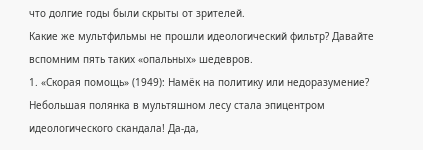что долгие годы были скрыты от зрителей.
Какие же мультфильмы не прошли идеологический фильтр? Давайте вспомним пять таких «опальных» шедевров.
1. «Скорая помощь» (1949): Намёк на политику или недоразумение?
Небольшая полянка в мультяшном лесу стала эпицентром идеологического скандала! Да-да,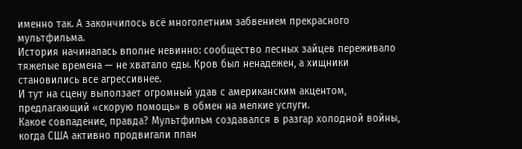именно так. А закончилось всё многолетним забвением прекрасного мультфильма.
История начиналась вполне невинно: сообщество лесных зайцев переживало тяжелые времена — не хватало еды. Кров был ненадежен, а хищники становились все агрессивнее.
И тут на сцену выползает огромный удав с американским акцентом, предлагающий «скорую помощь» в обмен на мелкие услуги.
Какое совпадение, правда? Мультфильм создавался в разгар холодной войны, когда США активно продвигали план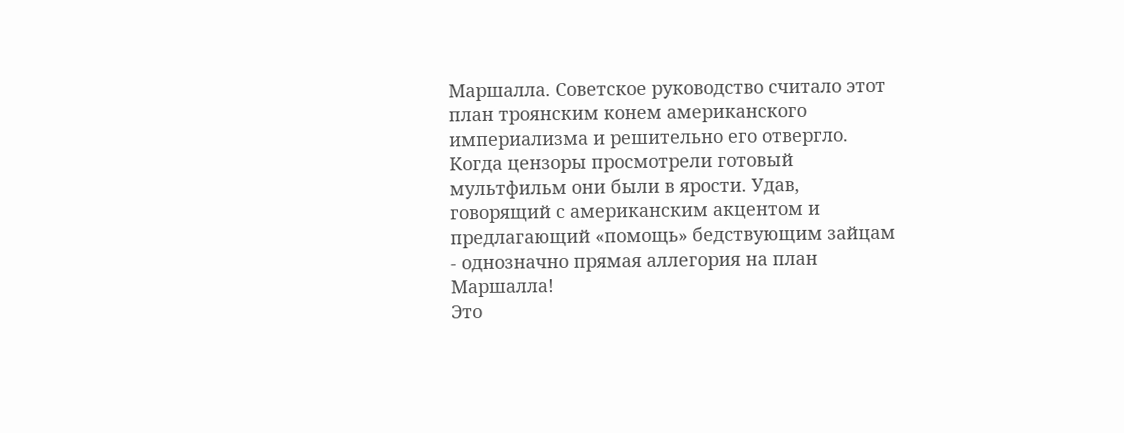Маршалла. Советское руководство считало этот план троянским конем американского империализма и решительно его отвергло.
Когда цензоры просмотрели готовый мультфильм они были в ярости. Удав, говорящий с американским акцентом и предлагающий «помощь» бедствующим зайцам - однозначно прямая аллегория на план Маршалла!
Это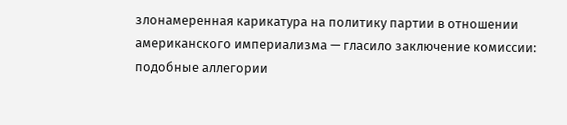злонамеренная карикатура на политику партии в отношении американского империализма — гласило заключение комиссии: подобные аллегории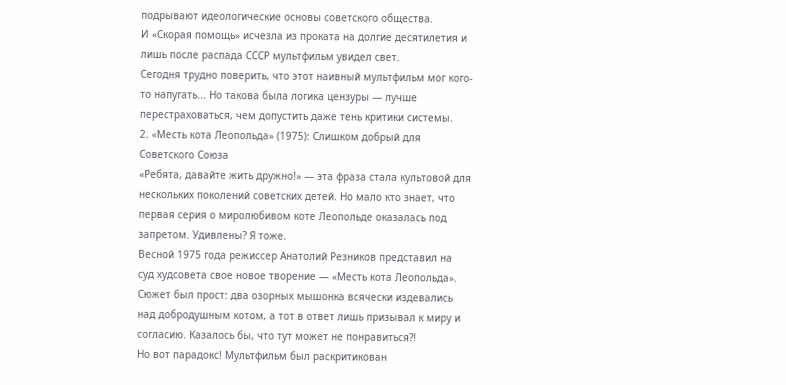подрывают идеологические основы советского общества.
И «Скорая помощь» исчезла из проката на долгие десятилетия и лишь после распада СССР мультфильм увидел свет.
Сегодня трудно поверить, что этот наивный мультфильм мог кого-то напугать... Но такова была логика цензуры — лучше перестраховаться, чем допустить даже тень критики системы.
2. «Месть кота Леопольда» (1975): Слишком добрый для Советского Союза
«Ребята, давайте жить дружно!» — эта фраза стала культовой для нескольких поколений советских детей. Но мало кто знает, что первая серия о миролюбивом коте Леопольде оказалась под запретом. Удивлены? Я тоже.
Весной 1975 года режиссер Анатолий Резников представил на суд худсовета свое новое творение — «Месть кота Леопольда». Сюжет был прост: два озорных мышонка всячески издевались над добродушным котом, а тот в ответ лишь призывал к миру и согласию. Казалось бы, что тут может не понравиться?!
Но вот парадокс! Мультфильм был раскритикован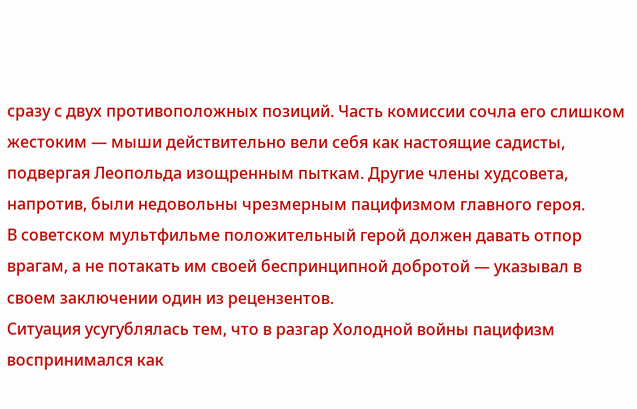сразу с двух противоположных позиций. Часть комиссии сочла его слишком жестоким — мыши действительно вели себя как настоящие садисты, подвергая Леопольда изощренным пыткам. Другие члены худсовета, напротив, были недовольны чрезмерным пацифизмом главного героя.
В советском мультфильме положительный герой должен давать отпор врагам, а не потакать им своей беспринципной добротой — указывал в своем заключении один из рецензентов.
Ситуация усугублялась тем, что в разгар Холодной войны пацифизм воспринимался как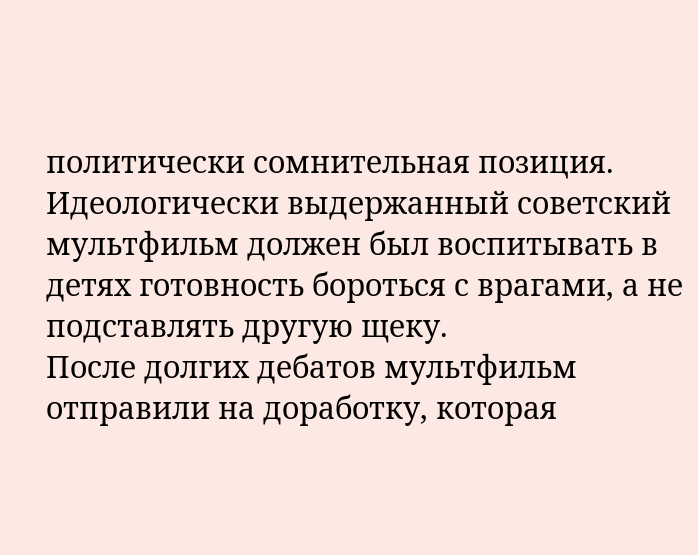политически сомнительная позиция. Идеологически выдержанный советский мультфильм должен был воспитывать в детях готовность бороться с врагами, а не подставлять другую щеку.
После долгих дебатов мультфильм отправили на доработку, которая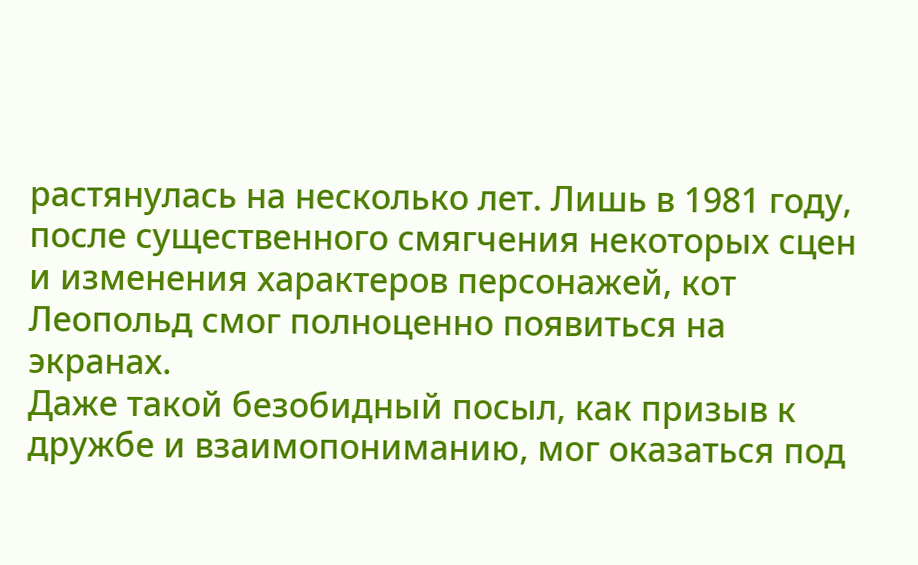растянулась на несколько лет. Лишь в 1981 году, после существенного смягчения некоторых сцен и изменения характеров персонажей, кот Леопольд смог полноценно появиться на экранах.
Даже такой безобидный посыл, как призыв к дружбе и взаимопониманию, мог оказаться под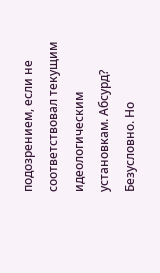подозрением, если не соответствовал текущим идеологическим установкам. Абсурд? Безусловно. Но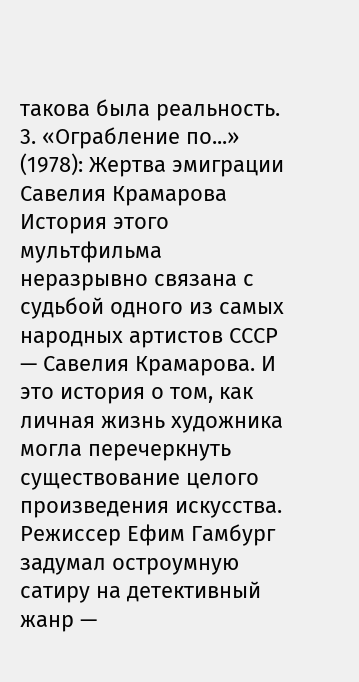такова была реальность.
3. «Ограбление по...» (1978): Жертва эмиграции Савелия Крамарова
История этого мультфильма неразрывно связана с судьбой одного из самых народных артистов СССР — Савелия Крамарова. И это история о том, как личная жизнь художника могла перечеркнуть существование целого произведения искусства.
Режиссер Ефим Гамбург задумал остроумную сатиру на детективный жанр —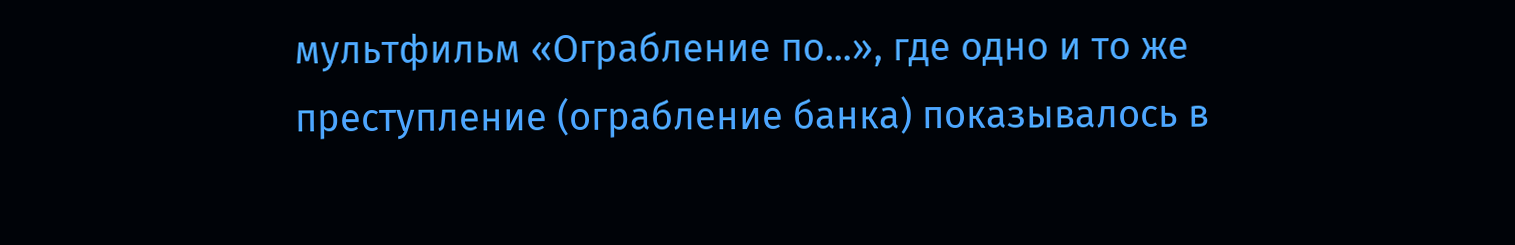мультфильм «Ограбление по...», где одно и то же преступление (ограбление банка) показывалось в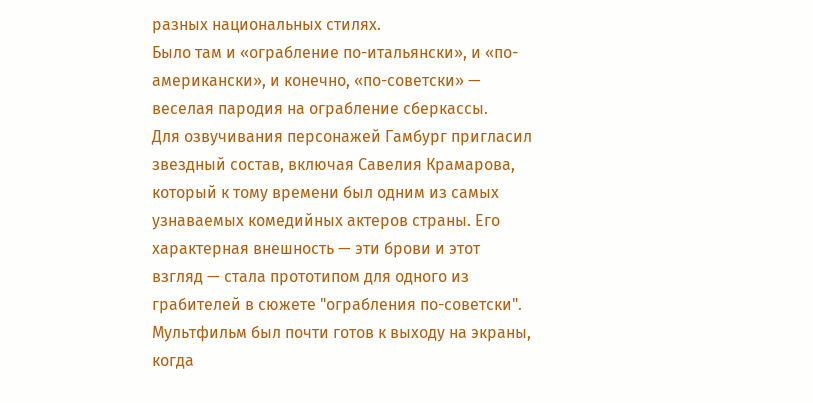разных национальных стилях.
Было там и «ограбление по-итальянски», и «по-американски», и конечно, «по-советски» — веселая пародия на ограбление сберкассы.
Для озвучивания персонажей Гамбург пригласил звездный состав, включая Савелия Крамарова, который к тому времени был одним из самых узнаваемых комедийных актеров страны. Его характерная внешность — эти брови и этот взгляд — стала прототипом для одного из грабителей в сюжете "ограбления по-советски".
Мультфильм был почти готов к выходу на экраны, когда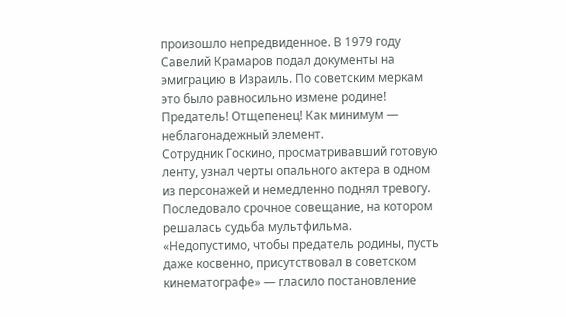произошло непредвиденное. В 1979 году Савелий Крамаров подал документы на эмиграцию в Израиль. По советским меркам это было равносильно измене родине! Предатель! Отщепенец! Как минимум — неблагонадежный элемент.
Сотрудник Госкино, просматривавший готовую ленту, узнал черты опального актера в одном из персонажей и немедленно поднял тревогу. Последовало срочное совещание, на котором решалась судьба мультфильма.
«Недопустимо, чтобы предатель родины, пусть даже косвенно, присутствовал в советском кинематографе» — гласило постановление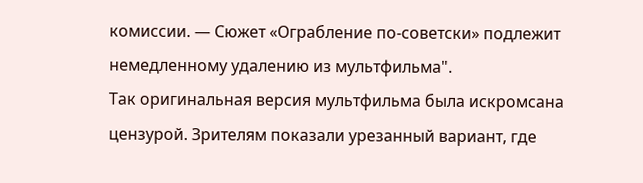комиссии. — Сюжет «Ограбление по-советски» подлежит немедленному удалению из мультфильма".
Так оригинальная версия мультфильма была искромсана цензурой. Зрителям показали урезанный вариант, где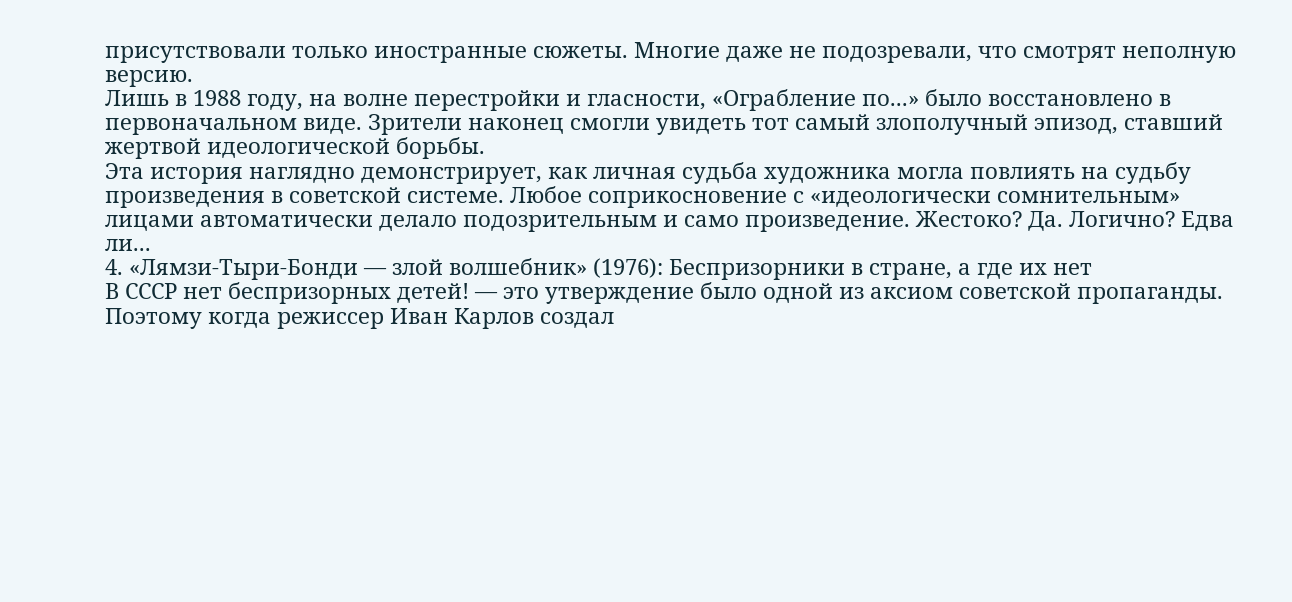присутствовали только иностранные сюжеты. Многие даже не подозревали, что смотрят неполную версию.
Лишь в 1988 году, на волне перестройки и гласности, «Ограбление по...» было восстановлено в первоначальном виде. Зрители наконец смогли увидеть тот самый злополучный эпизод, ставший жертвой идеологической борьбы.
Эта история наглядно демонстрирует, как личная судьба художника могла повлиять на судьбу произведения в советской системе. Любое соприкосновение с «идеологически сомнительным» лицами автоматически делало подозрительным и само произведение. Жестоко? Да. Логично? Едва ли...
4. «Лямзи-Тыри-Бонди — злой волшебник» (1976): Беспризорники в стране, а где их нет
В СССР нет беспризорных детей! — это утверждение было одной из аксиом советской пропаганды. Поэтому когда режиссер Иван Карлов создал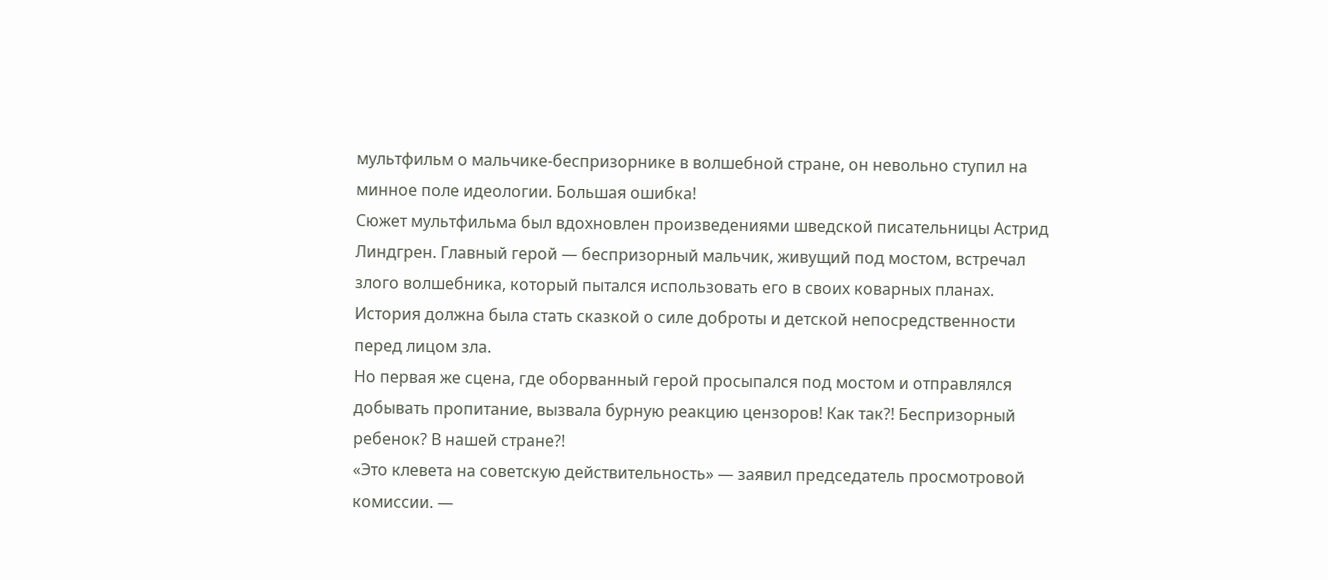мультфильм о мальчике-беспризорнике в волшебной стране, он невольно ступил на минное поле идеологии. Большая ошибка!
Сюжет мультфильма был вдохновлен произведениями шведской писательницы Астрид Линдгрен. Главный герой — беспризорный мальчик, живущий под мостом, встречал злого волшебника, который пытался использовать его в своих коварных планах. История должна была стать сказкой о силе доброты и детской непосредственности перед лицом зла.
Но первая же сцена, где оборванный герой просыпался под мостом и отправлялся добывать пропитание, вызвала бурную реакцию цензоров! Как так?! Беспризорный ребенок? В нашей стране?!
«Это клевета на советскую действительность» — заявил председатель просмотровой комиссии. —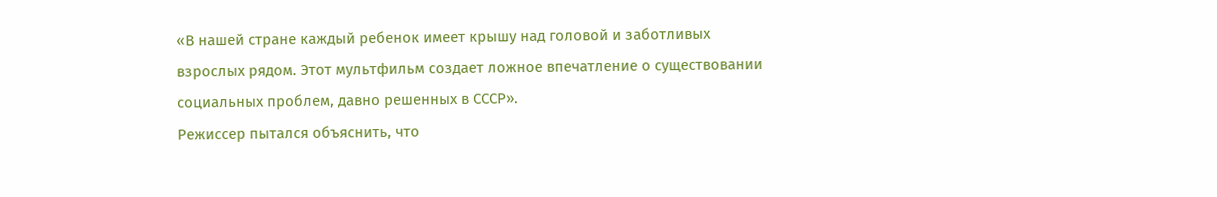«В нашей стране каждый ребенок имеет крышу над головой и заботливых взрослых рядом. Этот мультфильм создает ложное впечатление о существовании социальных проблем, давно решенных в СССР».
Режиссер пытался объяснить, что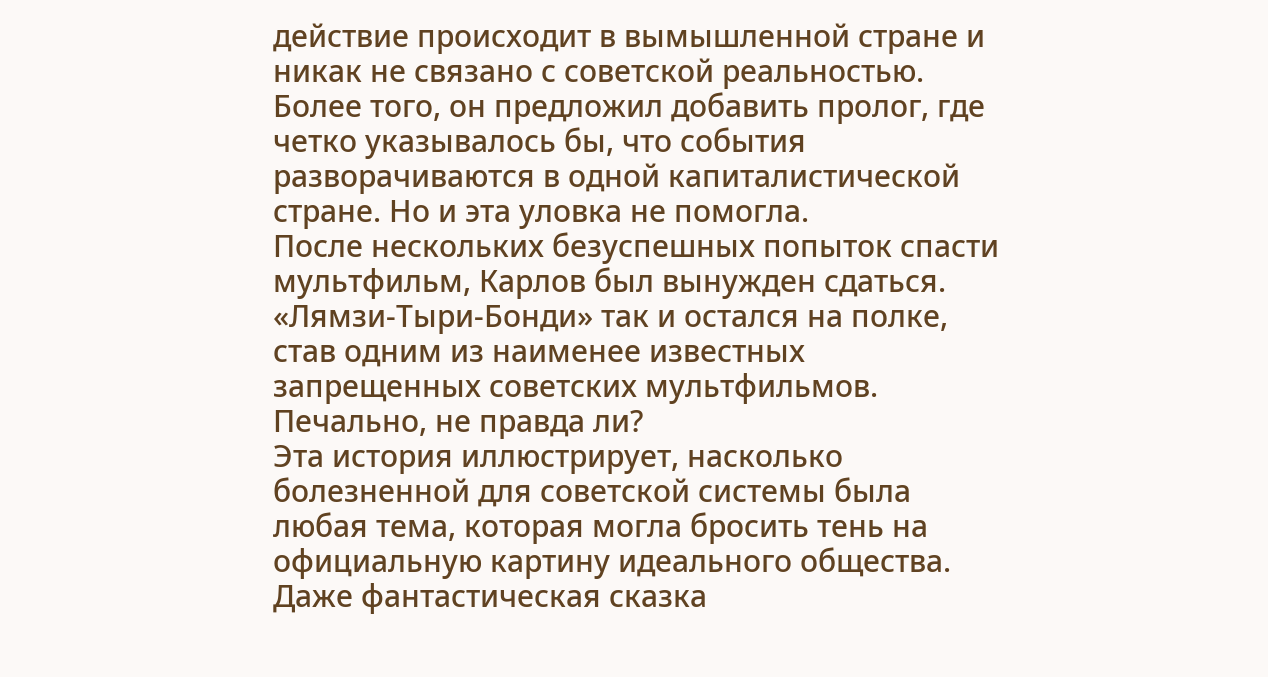действие происходит в вымышленной стране и никак не связано с советской реальностью. Более того, он предложил добавить пролог, где четко указывалось бы, что события разворачиваются в одной капиталистической стране. Но и эта уловка не помогла.
После нескольких безуспешных попыток спасти мультфильм, Карлов был вынужден сдаться. «Лямзи-Тыри-Бонди» так и остался на полке, став одним из наименее известных запрещенных советских мультфильмов. Печально, не правда ли?
Эта история иллюстрирует, насколько болезненной для советской системы была любая тема, которая могла бросить тень на официальную картину идеального общества.
Даже фантастическая сказка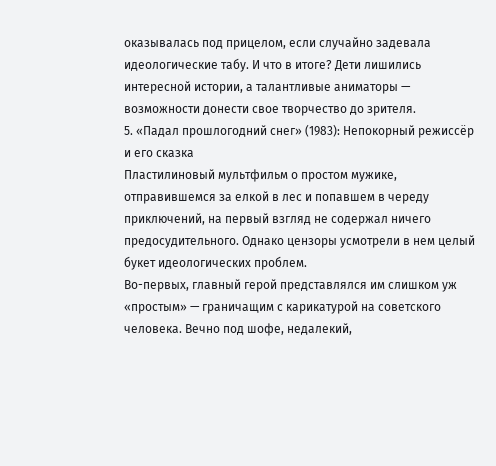оказывалась под прицелом, если случайно задевала идеологические табу. И что в итоге? Дети лишились интересной истории, а талантливые аниматоры — возможности донести свое творчество до зрителя.
5. «Падал прошлогодний снег» (1983): Непокорный режиссёр и его сказка
Пластилиновый мультфильм о простом мужике, отправившемся за елкой в лес и попавшем в череду приключений, на первый взгляд не содержал ничего предосудительного. Однако цензоры усмотрели в нем целый букет идеологических проблем.
Во-первых, главный герой представлялся им слишком уж «простым» — граничащим с карикатурой на советского человека. Вечно под шофе, недалекий,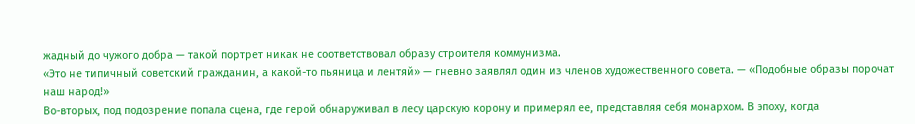жадный до чужого добра — такой портрет никак не соответствовал образу строителя коммунизма.
«Это не типичный советский гражданин, а какой-то пьяница и лентяй» — гневно заявлял один из членов художественного совета. — «Подобные образы порочат наш народ!»
Во-вторых, под подозрение попала сцена, где герой обнаруживал в лесу царскую корону и примерял ее, представляя себя монархом. В эпоху, когда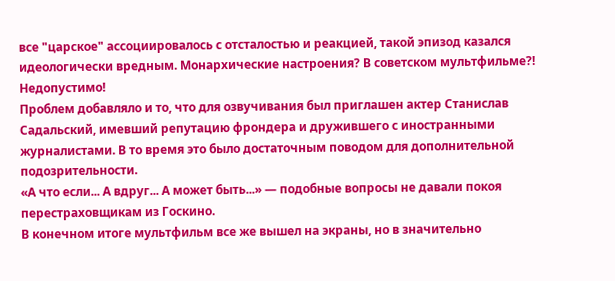все "царское" ассоциировалось с отсталостью и реакцией, такой эпизод казался идеологически вредным. Монархические настроения? В советском мультфильме?! Недопустимо!
Проблем добавляло и то, что для озвучивания был приглашен актер Станислав Садальский, имевший репутацию фрондера и дружившего с иностранными журналистами. В то время это было достаточным поводом для дополнительной подозрительности.
«А что если... А вдруг... А может быть...» — подобные вопросы не давали покоя перестраховщикам из Госкино.
В конечном итоге мультфильм все же вышел на экраны, но в значительно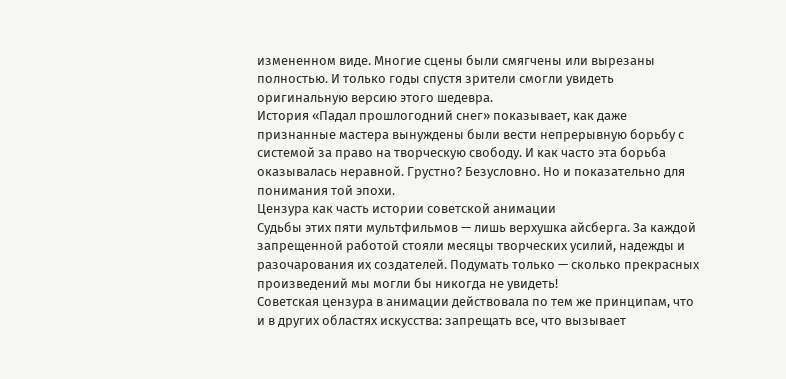измененном виде. Многие сцены были смягчены или вырезаны полностью. И только годы спустя зрители смогли увидеть оригинальную версию этого шедевра.
История «Падал прошлогодний снег» показывает, как даже признанные мастера вынуждены были вести непрерывную борьбу с системой за право на творческую свободу. И как часто эта борьба оказывалась неравной. Грустно? Безусловно. Но и показательно для понимания той эпохи.
Цензура как часть истории советской анимации
Судьбы этих пяти мультфильмов — лишь верхушка айсберга. За каждой запрещенной работой стояли месяцы творческих усилий, надежды и разочарования их создателей. Подумать только — сколько прекрасных произведений мы могли бы никогда не увидеть!
Советская цензура в анимации действовала по тем же принципам, что и в других областях искусства: запрещать все, что вызывает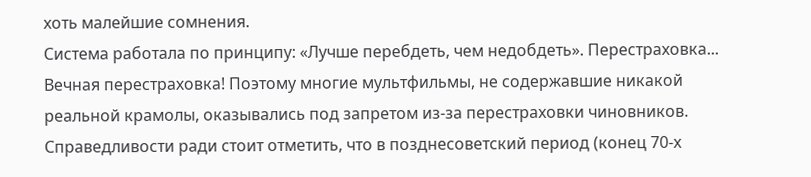хоть малейшие сомнения.
Система работала по принципу: «Лучше перебдеть, чем недобдеть». Перестраховка... Вечная перестраховка! Поэтому многие мультфильмы, не содержавшие никакой реальной крамолы, оказывались под запретом из-за перестраховки чиновников.
Справедливости ради стоит отметить, что в позднесоветский период (конец 70-х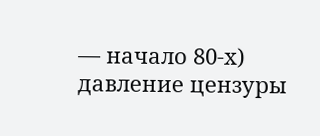— начало 80-х) давление цензуры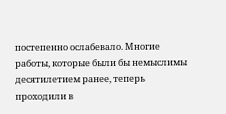постепенно ослабевало. Многие работы, которые были бы немыслимы десятилетием ранее, теперь проходили в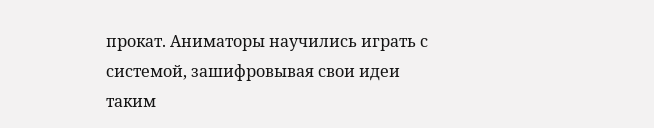прокат. Аниматоры научились играть с системой, зашифровывая свои идеи таким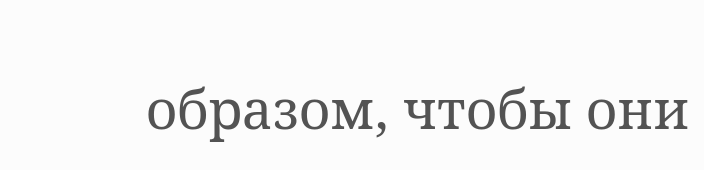образом, чтобы они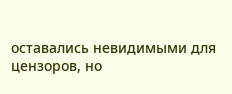оставались невидимыми для цензоров, но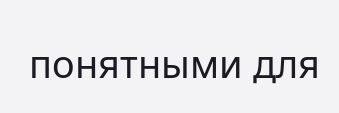понятными для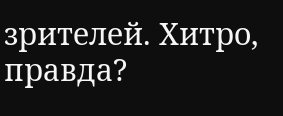зрителей. Хитро, правда?